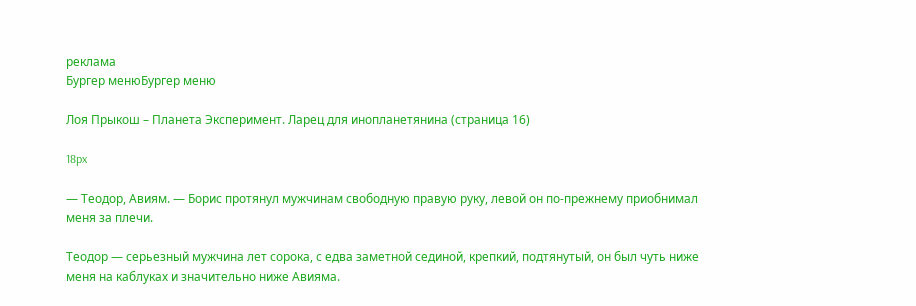реклама
Бургер менюБургер меню

Лоя Прыкош – Планета Эксперимент. Ларец для инопланетянина (страница 16)

18px

— Теодор, Авиям. — Борис протянул мужчинам свободную правую руку, левой он по-прежнему приобнимал меня за плечи.

Теодор — серьезный мужчина лет сорока, с едва заметной сединой, крепкий, подтянутый, он был чуть ниже меня на каблуках и значительно ниже Авияма.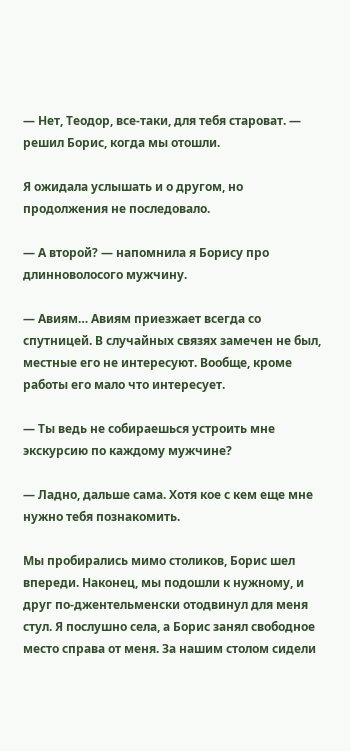— Нет, Теодор, все-таки, для тебя староват. — решил Борис, когда мы отошли.

Я ожидала услышать и о другом, но продолжения не последовало.

— А второй? — напомнила я Борису про длинноволосого мужчину.

— Авиям… Авиям приезжает всегда со спутницей. В случайных связях замечен не был, местные его не интересуют. Вообще, кроме работы его мало что интересует.

— Ты ведь не собираешься устроить мне экскурсию по каждому мужчине?

— Ладно, дальше сама. Хотя кое с кем еще мне нужно тебя познакомить.

Мы пробирались мимо столиков, Борис шел впереди. Наконец, мы подошли к нужному, и друг по-джентельменски отодвинул для меня стул. Я послушно села, а Борис занял свободное место справа от меня. За нашим столом сидели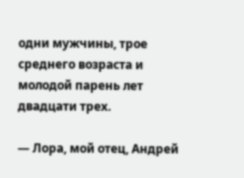одни мужчины, трое среднего возраста и молодой парень лет двадцати трех.

— Лора, мой отец, Андрей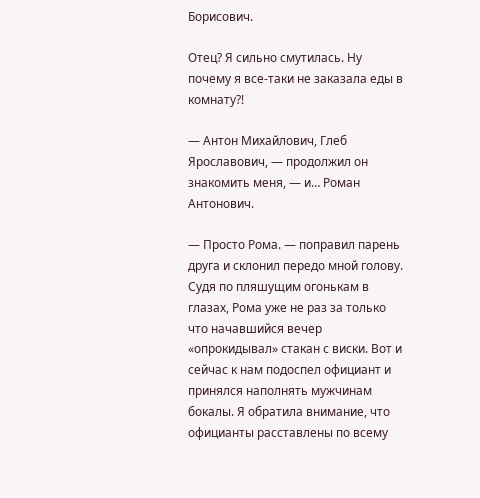Борисович.

Отец? Я сильно смутилась. Ну почему я все-таки не заказала еды в комнату?!

— Антон Михайлович, Глеб Ярославович, — продолжил он знакомить меня, — и… Роман Антонович.

— Просто Рома. — поправил парень друга и склонил передо мной голову. Судя по пляшущим огонькам в глазах, Рома уже не раз за только что начавшийся вечер «опрокидывал» стакан с виски. Вот и сейчас к нам подоспел официант и принялся наполнять мужчинам бокалы. Я обратила внимание, что официанты расставлены по всему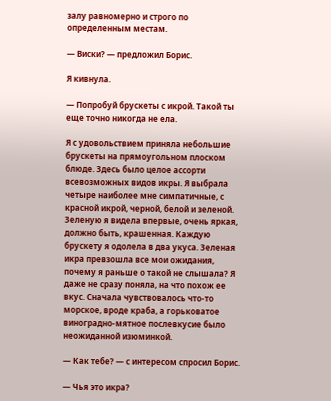залу равномерно и строго по определенным местам.

— Виски? — предложил Борис.

Я кивнула.

— Попробуй брускеты с икрой. Такой ты еще точно никогда не ела.

Я с удовольствием приняла небольшие брускеты на прямоугольном плоском блюде. Здесь было целое ассорти всевозможных видов икры. Я выбрала четыре наиболее мне симпатичные, с красной икрой, черной, белой и зеленой. Зеленую я видела впервые, очень яркая, должно быть, крашенная. Каждую брускету я одолела в два укуса. Зеленая икра превзошла все мои ожидания, почему я раньше о такой не слышала? Я даже не сразу поняла, на что похож ее вкус. Сначала чувствовалось что-то морское, вроде краба, а горьковатое виноградно-мятное послевкусие было неожиданной изюминкой.

— Как тебе? — с интересом спросил Борис.

— Чья это икра?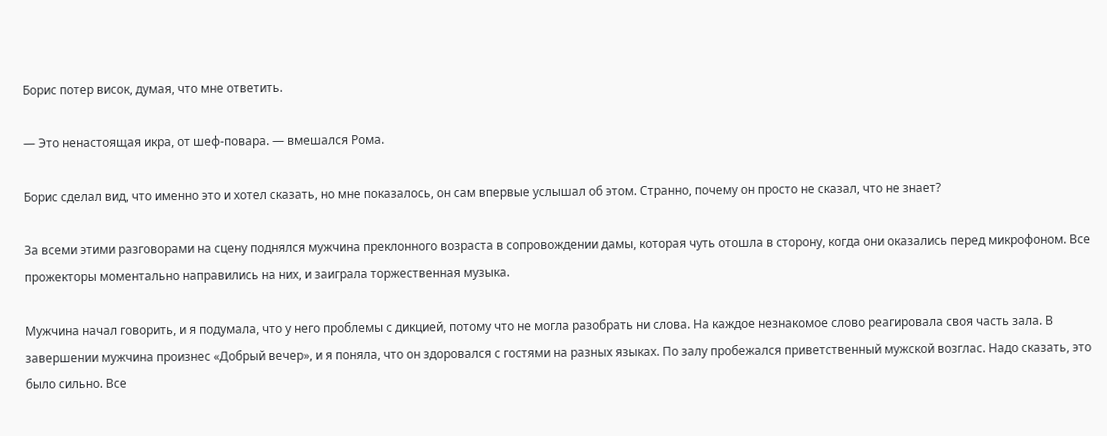Борис потер висок, думая, что мне ответить.

— Это ненастоящая икра, от шеф-повара. — вмешался Рома.

Борис сделал вид, что именно это и хотел сказать, но мне показалось, он сам впервые услышал об этом. Странно, почему он просто не сказал, что не знает?

За всеми этими разговорами на сцену поднялся мужчина преклонного возраста в сопровождении дамы, которая чуть отошла в сторону, когда они оказались перед микрофоном. Все прожекторы моментально направились на них, и заиграла торжественная музыка.

Мужчина начал говорить, и я подумала, что у него проблемы с дикцией, потому что не могла разобрать ни слова. На каждое незнакомое слово реагировала своя часть зала. В завершении мужчина произнес «Добрый вечер», и я поняла, что он здоровался с гостями на разных языках. По залу пробежался приветственный мужской возглас. Надо сказать, это было сильно. Все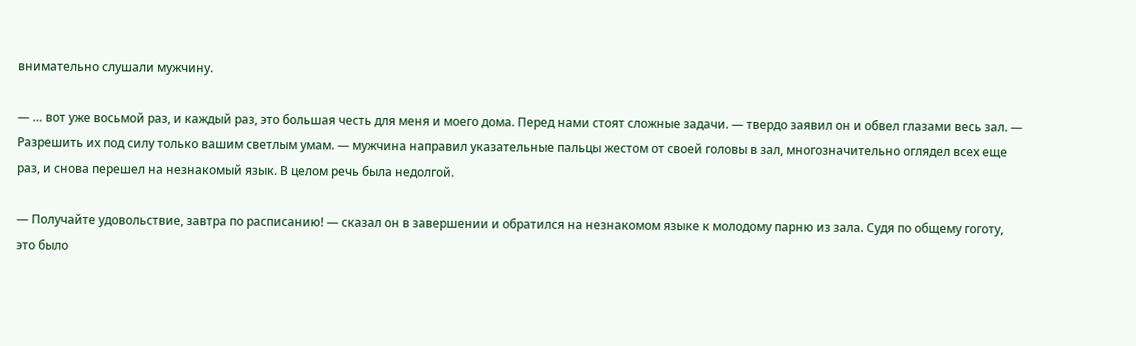внимательно слушали мужчину.

— … вот уже восьмой раз, и каждый раз, это большая честь для меня и моего дома. Перед нами стоят сложные задачи. — твердо заявил он и обвел глазами весь зал. — Разрешить их под силу только вашим светлым умам. — мужчина направил указательные пальцы жестом от своей головы в зал, многозначительно оглядел всех еще раз, и снова перешел на незнакомый язык. В целом речь была недолгой.

— Получайте удовольствие, завтра по расписанию! — сказал он в завершении и обратился на незнакомом языке к молодому парню из зала. Судя по общему гоготу, это было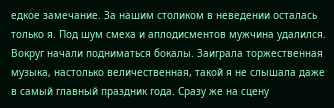едкое замечание. За нашим столиком в неведении осталась только я. Под шум смеха и аплодисментов мужчина удалился. Вокруг начали подниматься бокалы. Заиграла торжественная музыка, настолько величественная, такой я не слышала даже в самый главный праздник года. Сразу же на сцену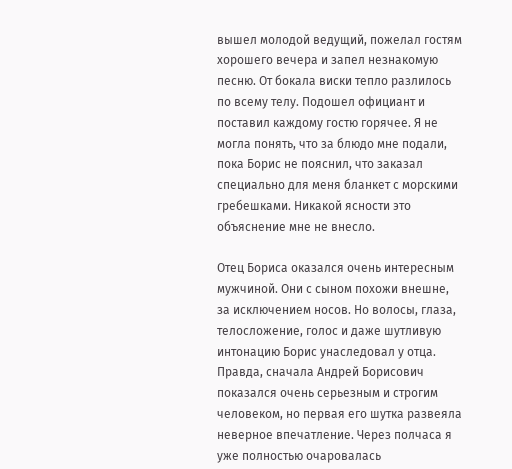вышел молодой ведущий, пожелал гостям хорошего вечера и запел незнакомую песню. От бокала виски тепло разлилось по всему телу. Подошел официант и поставил каждому гостю горячее. Я не могла понять, что за блюдо мне подали, пока Борис не пояснил, что заказал специально для меня бланкет с морскими гребешками. Никакой ясности это объяснение мне не внесло.

Отец Бориса оказался очень интересным мужчиной. Они с сыном похожи внешне, за исключением носов. Но волосы, глаза, телосложение, голос и даже шутливую интонацию Борис унаследовал у отца. Правда, сначала Андрей Борисович показался очень серьезным и строгим человеком, но первая его шутка развеяла неверное впечатление. Через полчаса я уже полностью очаровалась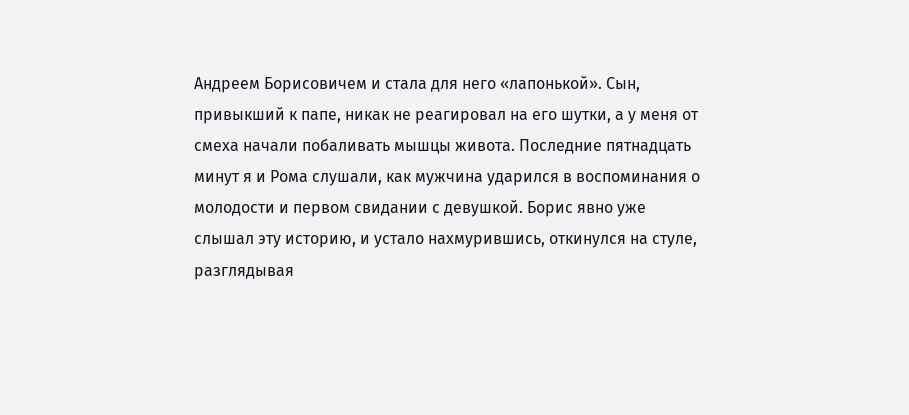Андреем Борисовичем и стала для него «лапонькой». Сын, привыкший к папе, никак не реагировал на его шутки, а у меня от смеха начали побаливать мышцы живота. Последние пятнадцать минут я и Рома слушали, как мужчина ударился в воспоминания о молодости и первом свидании с девушкой. Борис явно уже слышал эту историю, и устало нахмурившись, откинулся на стуле, разглядывая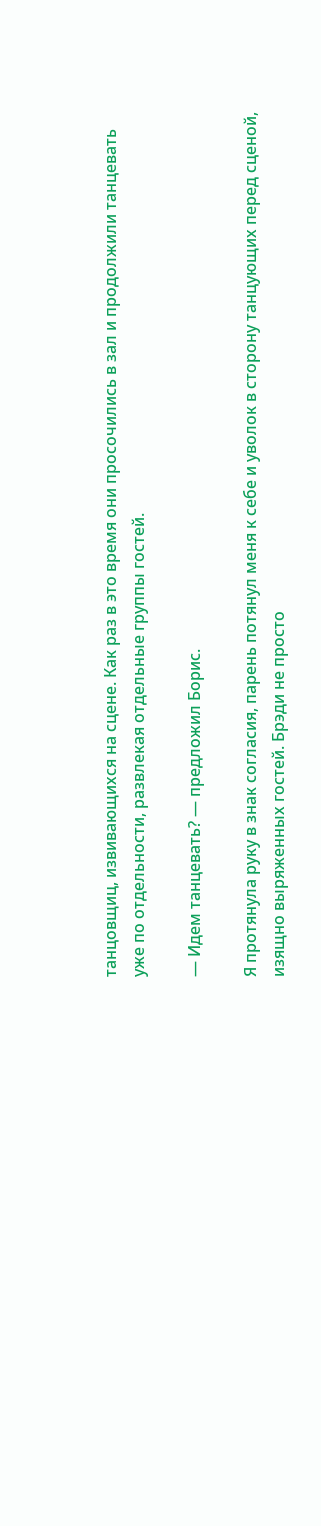танцовщиц, извивающихся на сцене. Как раз в это время они просочились в зал и продолжили танцевать уже по отдельности, развлекая отдельные группы гостей.

— Идем танцевать? — предложил Борис.

Я протянула руку в знак согласия, парень потянул меня к себе и уволок в сторону танцующих перед сценой, изящно выряженных гостей. Брэди не просто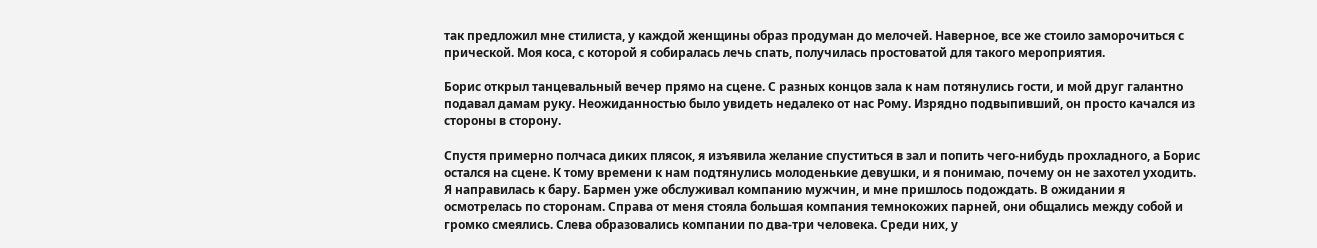так предложил мне стилиста, у каждой женщины образ продуман до мелочей. Наверное, все же стоило заморочиться с прической. Моя коса, с которой я собиралась лечь спать, получилась простоватой для такого мероприятия.

Борис открыл танцевальный вечер прямо на сцене. С разных концов зала к нам потянулись гости, и мой друг галантно подавал дамам руку. Неожиданностью было увидеть недалеко от нас Рому. Изрядно подвыпивший, он просто качался из стороны в сторону.

Спустя примерно полчаса диких плясок, я изъявила желание спуститься в зал и попить чего-нибудь прохладного, а Борис остался на сцене. К тому времени к нам подтянулись молоденькие девушки, и я понимаю, почему он не захотел уходить. Я направилась к бару. Бармен уже обслуживал компанию мужчин, и мне пришлось подождать. В ожидании я осмотрелась по сторонам. Справа от меня стояла большая компания темнокожих парней, они общались между собой и громко смеялись. Слева образовались компании по два-три человека. Среди них, у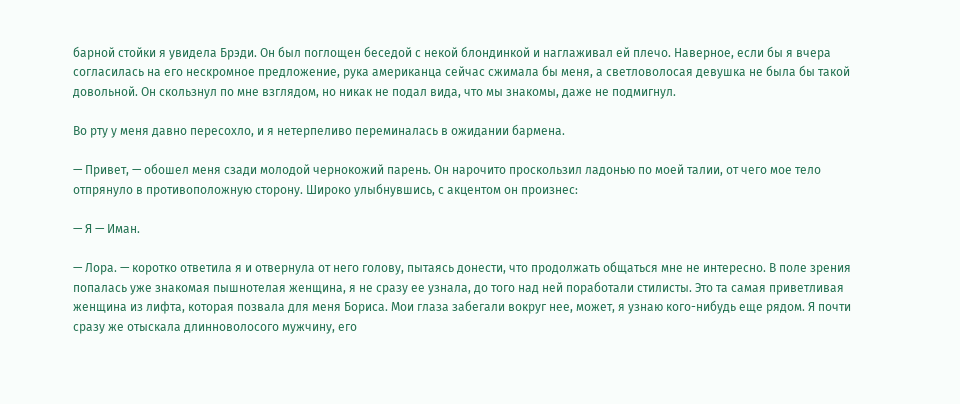барной стойки я увидела Брэди. Он был поглощен беседой с некой блондинкой и наглаживал ей плечо. Наверное, если бы я вчера согласилась на его нескромное предложение, рука американца сейчас сжимала бы меня, а светловолосая девушка не была бы такой довольной. Он скользнул по мне взглядом, но никак не подал вида, что мы знакомы, даже не подмигнул.

Во рту у меня давно пересохло, и я нетерпеливо переминалась в ожидании бармена.

— Привет, — обошел меня сзади молодой чернокожий парень. Он нарочито проскользил ладонью по моей талии, от чего мое тело отпрянуло в противоположную сторону. Широко улыбнувшись, с акцентом он произнес:

— Я — Иман.

— Лора. — коротко ответила я и отвернула от него голову, пытаясь донести, что продолжать общаться мне не интересно. В поле зрения попалась уже знакомая пышнотелая женщина, я не сразу ее узнала, до того над ней поработали стилисты. Это та самая приветливая женщина из лифта, которая позвала для меня Бориса. Мои глаза забегали вокруг нее, может, я узнаю кого-нибудь еще рядом. Я почти сразу же отыскала длинноволосого мужчину, его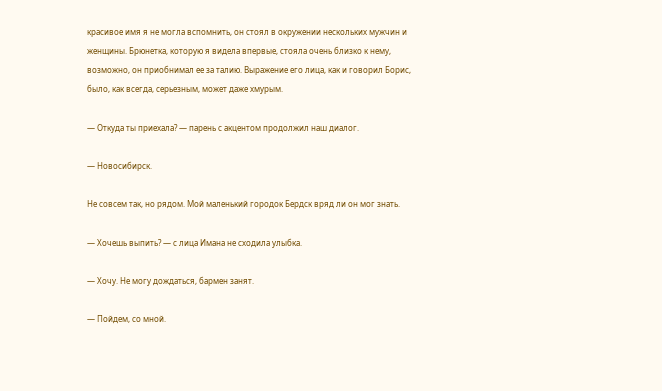красивое имя я не могла вспомнить, он стоял в окружении нескольких мужчин и женщины. Брюнетка, которую я видела впервые, стояла очень близко к нему, возможно, он приобнимал ее за талию. Выражение его лица, как и говорил Борис, было, как всегда, серьезным, может даже хмурым.

— Откуда ты приехала? — парень с акцентом продолжил наш диалог.

— Новосибирск.

Не совсем так, но рядом. Мой маленький городок Бердск вряд ли он мог знать.

— Хочешь выпить? — с лица Имана не сходила улыбка.

— Хочу. Не могу дождаться, бармен занят.

— Пойдем, со мной.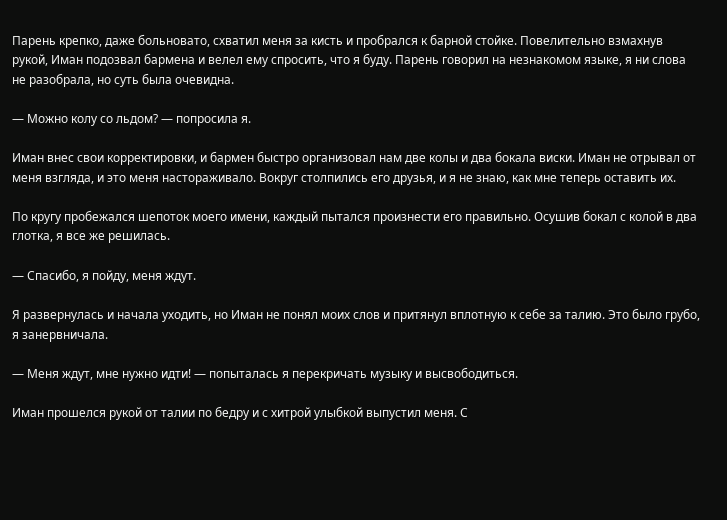Парень крепко, даже больновато, схватил меня за кисть и пробрался к барной стойке. Повелительно взмахнув рукой, Иман подозвал бармена и велел ему спросить, что я буду. Парень говорил на незнакомом языке, я ни слова не разобрала, но суть была очевидна.

— Можно колу со льдом? — попросила я.

Иман внес свои корректировки, и бармен быстро организовал нам две колы и два бокала виски. Иман не отрывал от меня взгляда, и это меня настораживало. Вокруг столпились его друзья, и я не знаю, как мне теперь оставить их.

По кругу пробежался шепоток моего имени, каждый пытался произнести его правильно. Осушив бокал с колой в два глотка, я все же решилась.

— Спасибо, я пойду, меня ждут.

Я развернулась и начала уходить, но Иман не понял моих слов и притянул вплотную к себе за талию. Это было грубо, я занервничала.

— Меня ждут, мне нужно идти! — попыталась я перекричать музыку и высвободиться.

Иман прошелся рукой от талии по бедру и с хитрой улыбкой выпустил меня. С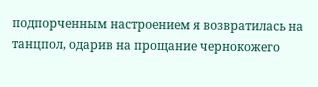подпорченным настроением я возвратилась на танцпол, одарив на прощание чернокожего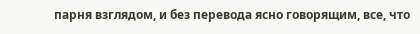парня взглядом, и без перевода ясно говорящим, все, что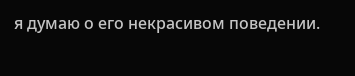я думаю о его некрасивом поведении.